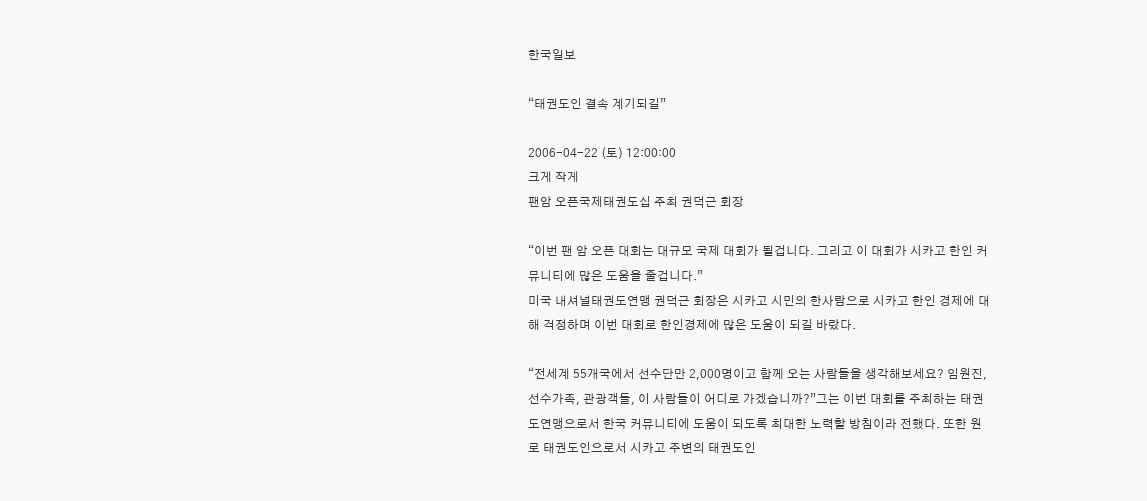한국일보

“태권도인 결속 계기되길”

2006-04-22 (토) 12:00:00
크게 작게
팬암 오픈국제태권도십 주최 권덕근 회장

“이번 팬 암 오픈 대회는 대규모 국제 대회가 될겁니다. 그리고 이 대회가 시카고 한인 커뮤니티에 많은 도움을 줄겁니다.”
미국 내셔널태권도연맹 권덕근 회장은 시카고 시민의 한사람으로 시카고 한인 경제에 대해 걱정하며 이번 대회로 한인경제에 많은 도움이 되길 바랐다.

“전세계 55개국에서 선수단만 2,000명이고 함께 오는 사람들을 생각해보세요? 임원진, 선수가족, 관광객들, 이 사람들이 어디로 가겠습니까?”그는 이번 대회를 주최하는 태권도연맹으로서 한국 커뮤니티에 도움이 되도록 최대한 노력할 방침이라 전했다. 또한 원로 태권도인으로서 시카고 주변의 태권도인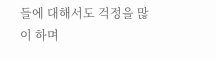들에 대해서도 걱정을 많이 하며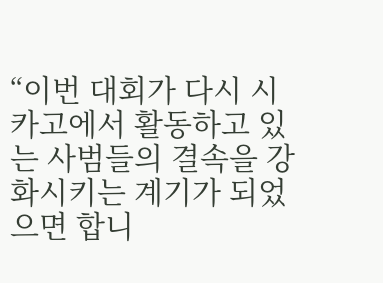“이번 대회가 다시 시카고에서 활동하고 있는 사범들의 결속을 강화시키는 계기가 되었으면 합니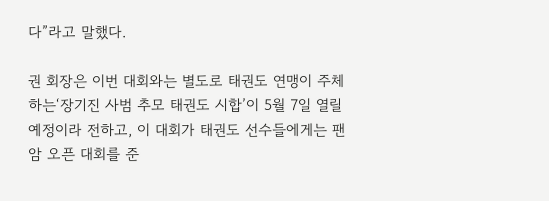다”라고 말했다.

권 회장은 이번 대회와는 별도로 태권도 연맹이 주체하는‘장기진 사범 추모 태권도 시합’이 5월 7일 열릴 예정이라 전하고, 이 대회가 태권도 선수들에게는 팬 암 오픈 대회를 준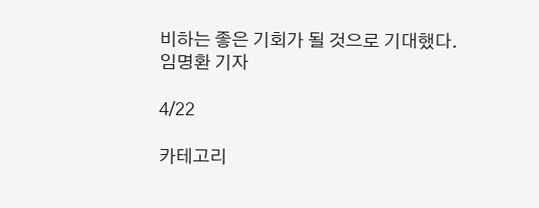비하는 좋은 기회가 될 것으로 기대했다.
임명환 기자

4/22

카테고리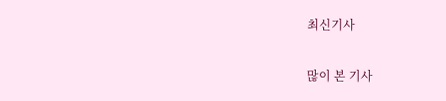최신기사

많이 본 기사